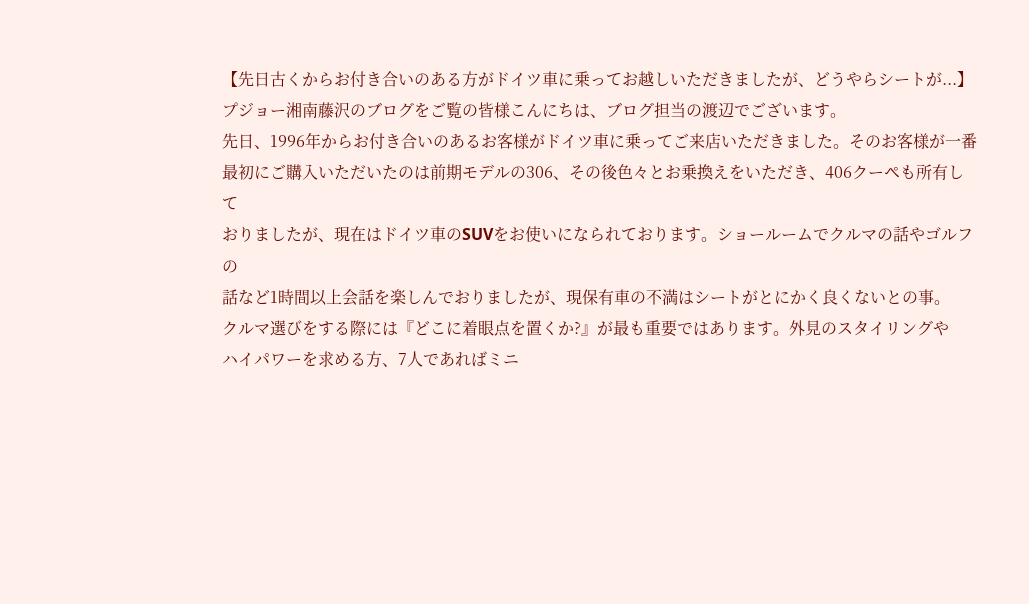【先日古くからお付き合いのある方がドイツ車に乗ってお越しいただきましたが、どうやらシートが...】
プジョー湘南藤沢のブログをご覧の皆様こんにちは、ブログ担当の渡辺でございます。
先日、1996年からお付き合いのあるお客様がドイツ車に乗ってご来店いただきました。そのお客様が一番
最初にご購入いただいたのは前期モデルの306、その後色々とお乗換えをいただき、406クーペも所有して
おりましたが、現在はドイツ車のSUVをお使いになられております。ショールームでクルマの話やゴルフの
話など1時間以上会話を楽しんでおりましたが、現保有車の不満はシートがとにかく良くないとの事。
クルマ選びをする際には『どこに着眼点を置くか?』が最も重要ではあります。外見のスタイリングや
ハイパワーを求める方、7人であればミニ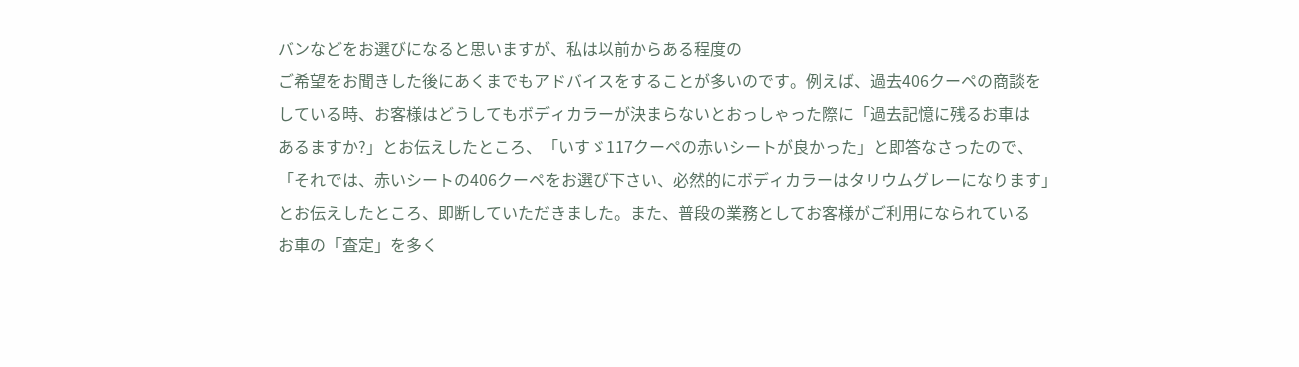バンなどをお選びになると思いますが、私は以前からある程度の
ご希望をお聞きした後にあくまでもアドバイスをすることが多いのです。例えば、過去406クーペの商談を
している時、お客様はどうしてもボディカラーが決まらないとおっしゃった際に「過去記憶に残るお車は
あるますか?」とお伝えしたところ、「いすゞ117クーペの赤いシートが良かった」と即答なさったので、
「それでは、赤いシートの406クーペをお選び下さい、必然的にボディカラーはタリウムグレーになります」
とお伝えしたところ、即断していただきました。また、普段の業務としてお客様がご利用になられている
お車の「査定」を多く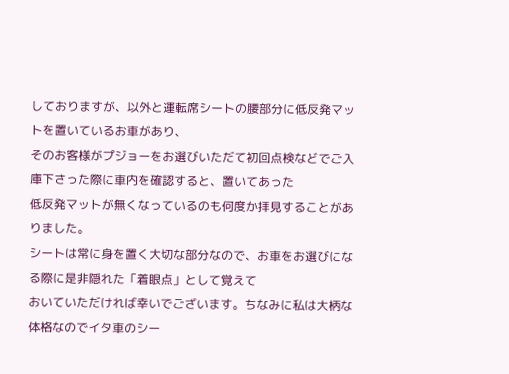しておりますが、以外と運転席シートの腰部分に低反発マットを置いているお車があり、
そのお客様がプジョーをお選びいただて初回点検などでご入庫下さった際に車内を確認すると、置いてあった
低反発マットが無くなっているのも何度か拝見することがありました。
シートは常に身を置く大切な部分なので、お車をお選びになる際に是非隠れた「着眼点」として覚えて
おいていただければ幸いでございます。ちなみに私は大柄な体格なのでイタ車のシー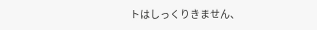トはしっくりきません、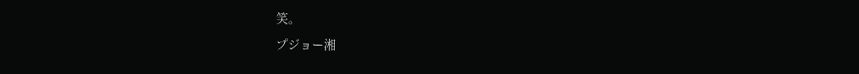笑。
プジョー湘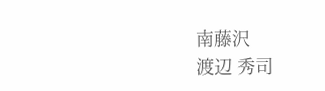南藤沢
渡辺 秀司